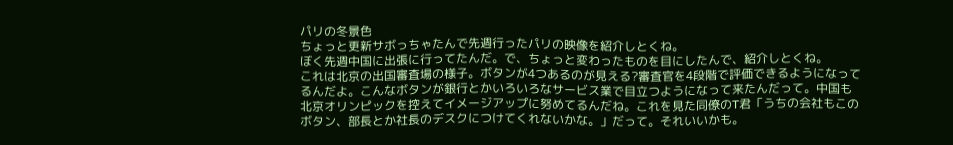パリの冬景色
ちょっと更新サボっちゃたんで先週行ったパリの映像を紹介しとくね。
ぼく先週中国に出張に行ってたんだ。で、ちょっと変わったものを目にしたんで、紹介しとくね。
これは北京の出国審査場の様子。ボタンが4つあるのが見える?審査官を4段階で評価できるようになってるんだよ。こんなボタンが銀行とかいろいろなサービス業で目立つようになって来たんだって。中国も北京オリンピックを控えてイメージアップに努めてるんだね。これを見た同僚のT君「うちの会社もこのボタン、部長とか社長のデスクにつけてくれないかな。」だって。それいいかも。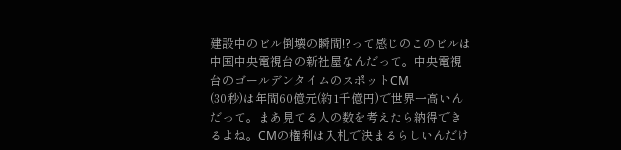建設中のビル倒壊の瞬間!?って感じのこのビルは中国中央電視台の新社屋なんだって。中央電視台のゴールデンタイムのスポットCM
(30秒)は年間60億元(約1千億円)で世界一高いんだって。まあ見てる人の数を考えたら納得できるよね。CMの権利は入札で決まるらしいんだけ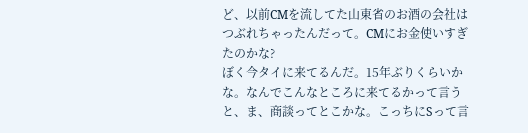ど、以前CMを流してた山東省のお酒の会社はつぶれちゃったんだって。CMにお金使いすぎたのかな?
ぼく今タイに来てるんだ。15年ぶりくらいかな。なんでこんなところに来てるかって言うと、ま、商談ってとこかな。こっちにSって言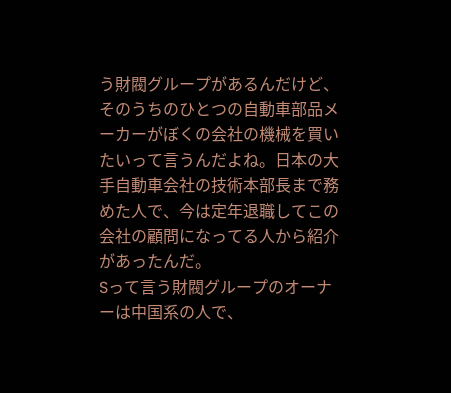う財閥グループがあるんだけど、そのうちのひとつの自動車部品メーカーがぼくの会社の機械を買いたいって言うんだよね。日本の大手自動車会社の技術本部長まで務めた人で、今は定年退職してこの会社の顧問になってる人から紹介があったんだ。
Sって言う財閥グループのオーナーは中国系の人で、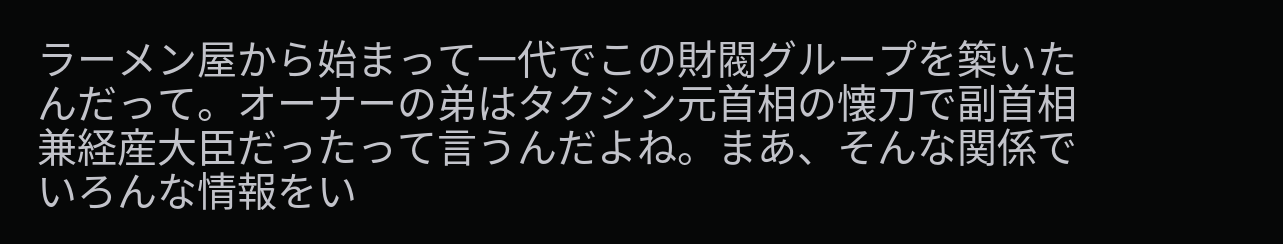ラーメン屋から始まって一代でこの財閥グループを築いたんだって。オーナーの弟はタクシン元首相の懐刀で副首相兼経産大臣だったって言うんだよね。まあ、そんな関係でいろんな情報をい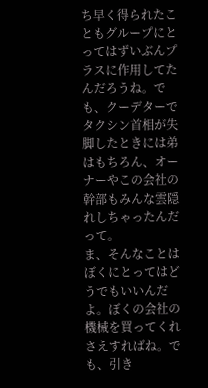ち早く得られたこともグループにとってはずいぶんプラスに作用してたんだろうね。でも、クーデターでタクシン首相が失脚したときには弟はもちろん、オーナーやこの会社の幹部もみんな雲隠れしちゃったんだって。
ま、そんなことはぼくにとってはどうでもいいんだよ。ぼくの会社の機械を買ってくれさえすればね。でも、引き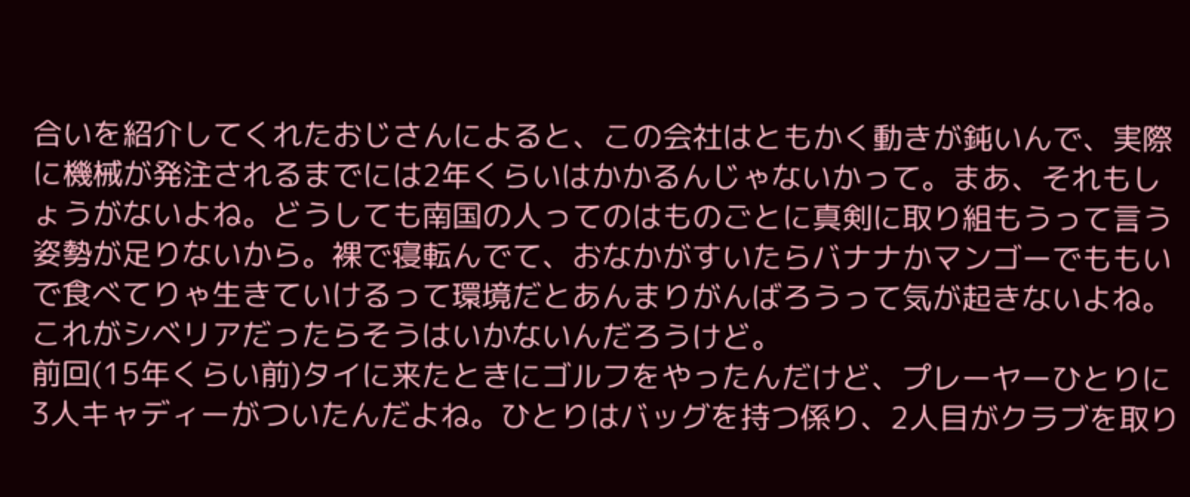合いを紹介してくれたおじさんによると、この会社はともかく動きが鈍いんで、実際に機械が発注されるまでには2年くらいはかかるんじゃないかって。まあ、それもしょうがないよね。どうしても南国の人ってのはものごとに真剣に取り組もうって言う姿勢が足りないから。裸で寝転んでて、おなかがすいたらバナナかマンゴーでももいで食べてりゃ生きていけるって環境だとあんまりがんばろうって気が起きないよね。これがシベリアだったらそうはいかないんだろうけど。
前回(15年くらい前)タイに来たときにゴルフをやったんだけど、プレーヤーひとりに3人キャディーがついたんだよね。ひとりはバッグを持つ係り、2人目がクラブを取り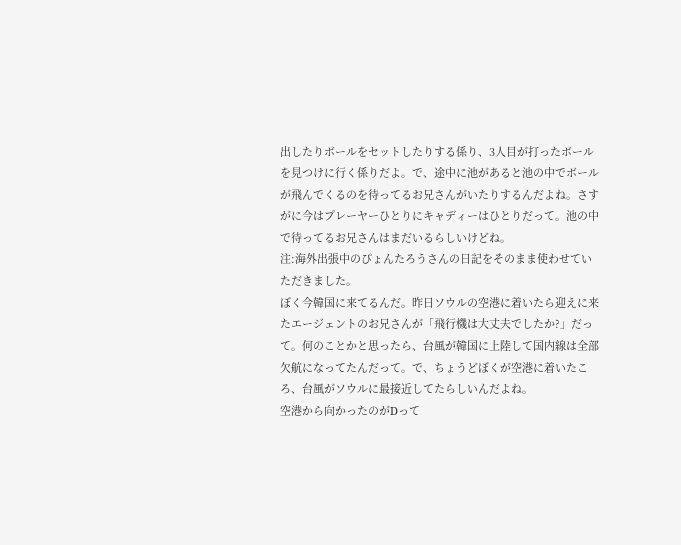出したりボールをセットしたりする係り、3人目が打ったボールを見つけに行く係りだよ。で、途中に池があると池の中でボールが飛んでくるのを待ってるお兄さんがいたりするんだよね。さすがに今はプレーヤーひとりにキャディーはひとりだって。池の中で待ってるお兄さんはまだいるらしいけどね。
注:海外出張中のぴょんたろうさんの日記をそのまま使わせていただきました。
ぼく今韓国に来てるんだ。昨日ソウルの空港に着いたら迎えに来たエージェントのお兄さんが「飛行機は大丈夫でしたか?」だって。何のことかと思ったら、台風が韓国に上陸して国内線は全部欠航になってたんだって。で、ちょうどぼくが空港に着いたころ、台風がソウルに最接近してたらしいんだよね。
空港から向かったのがDって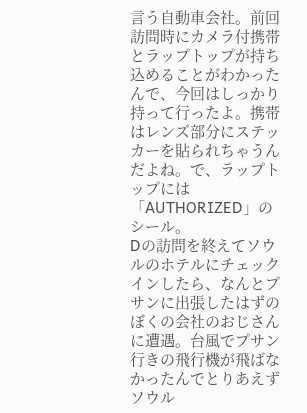言う自動車会社。前回訪問時にカメラ付携帯とラップトップが持ち込めることがわかったんで、今回はしっかり持って行ったよ。携帯はレンズ部分にステッカーを貼られちゃうんだよね。で、ラップトップには「AUTHORIZED」のシール。
Dの訪問を終えてソウルのホテルにチェックインしたら、なんとプサンに出張したはずのぼくの会社のおじさんに遭遇。台風でプサン行きの飛行機が飛ばなかったんでとりあえずソウル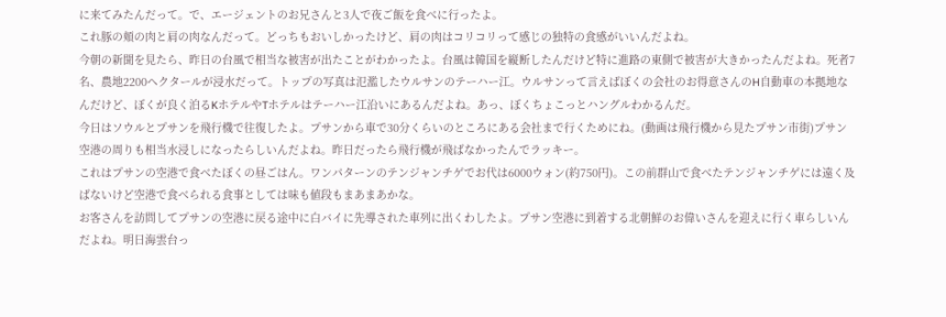に来てみたんだって。で、エージェントのお兄さんと3人で夜ご飯を食べに行ったよ。
これ豚の頬の肉と肩の肉なんだって。どっちもおいしかったけど、肩の肉はコリコリって感じの独特の食感がいいんだよね。
今朝の新聞を見たら、昨日の台風で相当な被害が出たことがわかったよ。台風は韓国を縦断したんだけど特に進路の東側で被害が大きかったんだよね。死者7名、農地2200ヘクタールが浸水だって。トップの写真は氾濫したウルサンのテーハー江。ウルサンって言えばぼくの会社のお得意さんのH自動車の本拠地なんだけど、ぼくが良く泊るKホテルやTホテルはテーハー江沿いにあるんだよね。あっ、ぼくちょこっとハングルわかるんだ。
今日はソウルとプサンを飛行機で往復したよ。プサンから車で30分くらいのところにある会社まで行くためにね。(動画は飛行機から見たプサン市街)プサン空港の周りも相当水浸しになったらしいんだよね。昨日だったら飛行機が飛ばなかったんでラッキー。
これはプサンの空港で食べたぼくの昼ごはん。ワンパターンのテンジャンチゲでお代は6000ウォン(約750円)。この前群山で食べたテンジャンチゲには遠く及ばないけど空港で食べられる食事としては味も値段もまあまあかな。
お客さんを訪問してプサンの空港に戻る途中に白バイに先導された車列に出くわしたよ。プサン空港に到着する北朝鮮のお偉いさんを迎えに行く車らしいんだよね。明日海雲台っ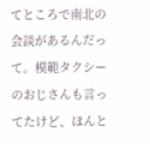てところで南北の会談があるんだって。模範タクシーのおじさんも言ってたけど、ほんと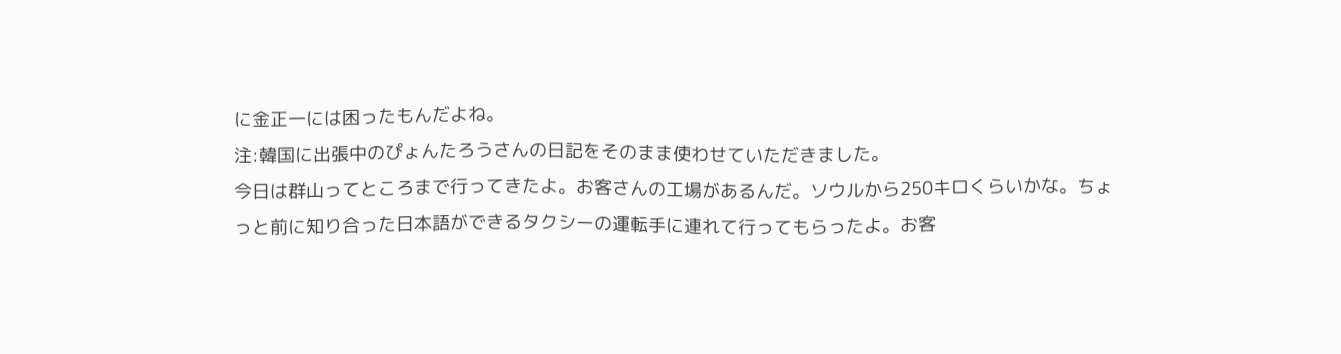に金正一には困ったもんだよね。
注:韓国に出張中のぴょんたろうさんの日記をそのまま使わせていただきました。
今日は群山ってところまで行ってきたよ。お客さんの工場があるんだ。ソウルから250キロくらいかな。ちょっと前に知り合った日本語ができるタクシーの運転手に連れて行ってもらったよ。お客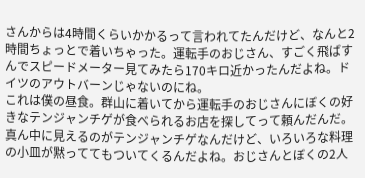さんからは4時間くらいかかるって言われてたんだけど、なんと2時間ちょっとで着いちゃった。運転手のおじさん、すごく飛ばすんでスピードメーター見てみたら170キロ近かったんだよね。ドイツのアウトバーンじゃないのにね。
これは僕の昼食。群山に着いてから運転手のおじさんにぼくの好きなテンジャンチゲが食べられるお店を探してって頼んだんだ。真ん中に見えるのがテンジャンチゲなんだけど、いろいろな料理の小皿が黙っててもついてくるんだよね。おじさんとぼくの2人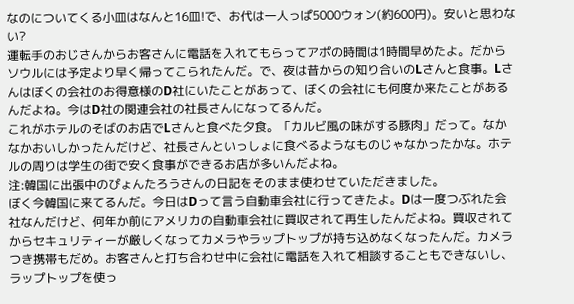なのについてくる小皿はなんと16皿!で、お代は一人っぱ5000ウォン(約600円)。安いと思わない?
運転手のおじさんからお客さんに電話を入れてもらってアポの時間は1時間早めたよ。だからソウルには予定より早く帰ってこられたんだ。で、夜は昔からの知り合いのLさんと食事。Lさんはぼくの会社のお得意様のD社にいたことがあって、ぼくの会社にも何度か来たことがあるんだよね。今はD社の関連会社の社長さんになってるんだ。
これがホテルのそばのお店でLさんと食べた夕食。「カルビ風の味がする豚肉」だって。なかなかおいしかったんだけど、社長さんといっしょに食べるようなものじゃなかったかな。ホテルの周りは学生の街で安く食事ができるお店が多いんだよね。
注:韓国に出張中のぴょんたろうさんの日記をそのまま使わせていただきました。
ぼく今韓国に来てるんだ。今日はDって言う自動車会社に行ってきたよ。Dは一度つぶれた会社なんだけど、何年か前にアメリカの自動車会社に買収されて再生したんだよね。買収されてからセキュリティーが厳しくなってカメラやラップトップが持ち込めなくなったんだ。カメラつき携帯もだめ。お客さんと打ち合わせ中に会社に電話を入れて相談することもできないし、ラップトップを使っ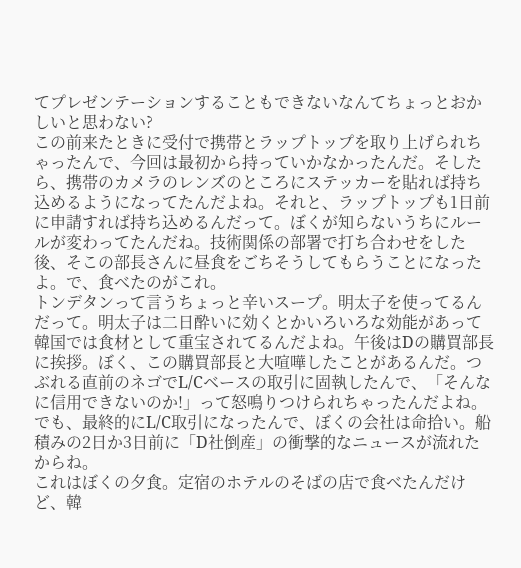てプレゼンテーションすることもできないなんてちょっとおかしいと思わない?
この前来たときに受付で携帯とラップトップを取り上げられちゃったんで、今回は最初から持っていかなかったんだ。そしたら、携帯のカメラのレンズのところにステッカーを貼れば持ち込めるようになってたんだよね。それと、ラップトップも1日前に申請すれば持ち込めるんだって。ぼくが知らないうちにルールが変わってたんだね。技術関係の部署で打ち合わせをした後、そこの部長さんに昼食をごちそうしてもらうことになったよ。で、食べたのがこれ。
トンデタンって言うちょっと辛いスープ。明太子を使ってるんだって。明太子は二日酔いに効くとかいろいろな効能があって韓国では食材として重宝されてるんだよね。午後はDの購買部長に挨拶。ぼく、この購買部長と大喧嘩したことがあるんだ。つぶれる直前のネゴでL/Cベースの取引に固執したんで、「そんなに信用できないのか!」って怒鳴りつけられちゃったんだよね。でも、最終的にL/C取引になったんで、ぼくの会社は命拾い。船積みの2日か3日前に「D社倒産」の衝撃的なニュースが流れたからね。
これはぼくの夕食。定宿のホテルのそばの店で食べたんだけど、韓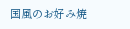国風のお好み焼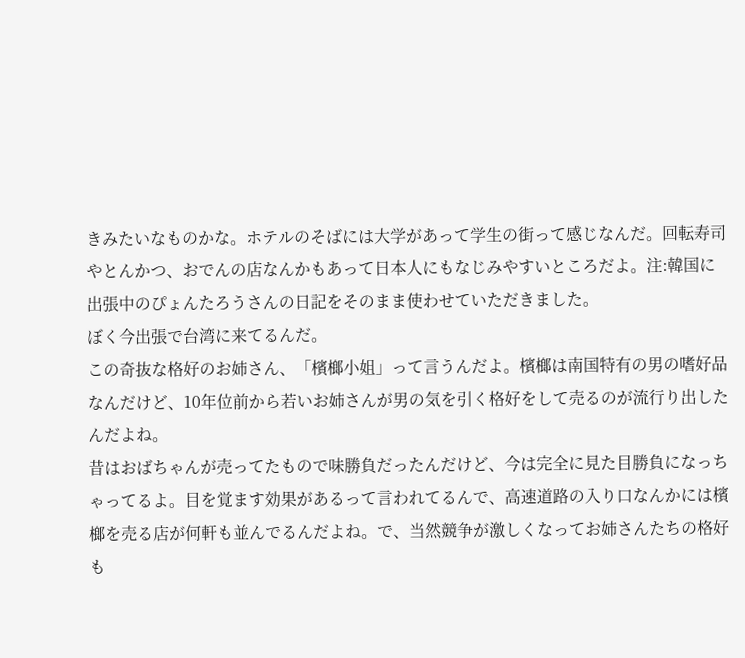きみたいなものかな。ホテルのそばには大学があって学生の街って感じなんだ。回転寿司やとんかつ、おでんの店なんかもあって日本人にもなじみやすいところだよ。注:韓国に出張中のぴょんたろうさんの日記をそのまま使わせていただきました。
ぼく今出張で台湾に来てるんだ。
この奇抜な格好のお姉さん、「檳榔小姐」って言うんだよ。檳榔は南国特有の男の嗜好品なんだけど、10年位前から若いお姉さんが男の気を引く格好をして売るのが流行り出したんだよね。
昔はおばちゃんが売ってたもので味勝負だったんだけど、今は完全に見た目勝負になっちゃってるよ。目を覚ます効果があるって言われてるんで、高速道路の入り口なんかには檳榔を売る店が何軒も並んでるんだよね。で、当然競争が激しくなってお姉さんたちの格好も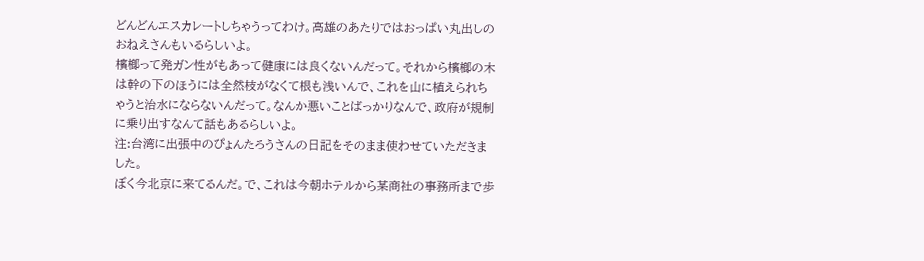どんどんエスカレートしちゃうってわけ。高雄のあたりではおっぱい丸出しのおねえさんもいるらしいよ。
檳榔って発ガン性がもあって健康には良くないんだって。それから檳榔の木は幹の下のほうには全然枝がなくて根も浅いんで、これを山に植えられちゃうと治水にならないんだって。なんか悪いことばっかりなんで、政府が規制に乗り出すなんて話もあるらしいよ。
注:台湾に出張中のぴょんたろうさんの日記をそのまま使わせていただきました。
ぼく今北京に来てるんだ。で、これは今朝ホテルから某商社の事務所まで歩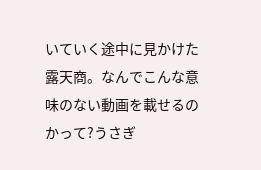いていく途中に見かけた露天商。なんでこんな意味のない動画を載せるのかって?うさぎ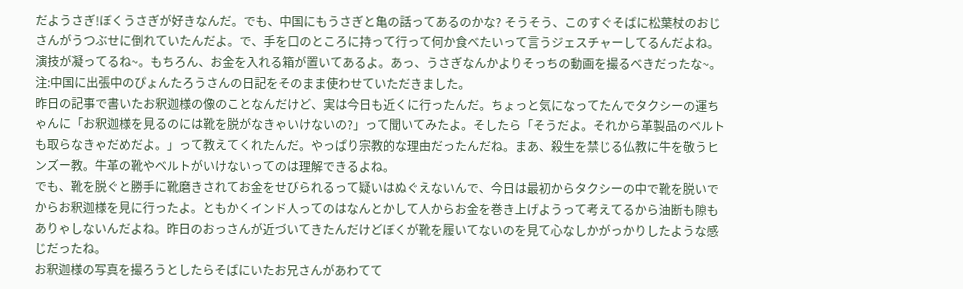だようさぎ!ぼくうさぎが好きなんだ。でも、中国にもうさぎと亀の話ってあるのかな? そうそう、このすぐそばに松葉杖のおじさんがうつぶせに倒れていたんだよ。で、手を口のところに持って行って何か食べたいって言うジェスチャーしてるんだよね。演技が凝ってるね~。もちろん、お金を入れる箱が置いてあるよ。あっ、うさぎなんかよりそっちの動画を撮るべきだったな~。
注:中国に出張中のぴょんたろうさんの日記をそのまま使わせていただきました。
昨日の記事で書いたお釈迦様の像のことなんだけど、実は今日も近くに行ったんだ。ちょっと気になってたんでタクシーの運ちゃんに「お釈迦様を見るのには靴を脱がなきゃいけないの?」って聞いてみたよ。そしたら「そうだよ。それから革製品のベルトも取らなきゃだめだよ。」って教えてくれたんだ。やっぱり宗教的な理由だったんだね。まあ、殺生を禁じる仏教に牛を敬うヒンズー教。牛革の靴やベルトがいけないってのは理解できるよね。
でも、靴を脱ぐと勝手に靴磨きされてお金をせびられるって疑いはぬぐえないんで、今日は最初からタクシーの中で靴を脱いでからお釈迦様を見に行ったよ。ともかくインド人ってのはなんとかして人からお金を巻き上げようって考えてるから油断も隙もありゃしないんだよね。昨日のおっさんが近づいてきたんだけどぼくが靴を履いてないのを見て心なしかがっかりしたような感じだったね。
お釈迦様の写真を撮ろうとしたらそばにいたお兄さんがあわてて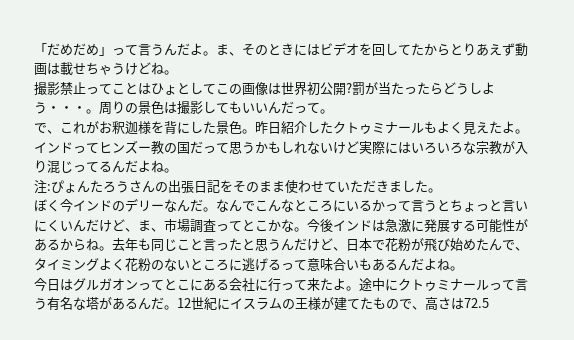「だめだめ」って言うんだよ。ま、そのときにはビデオを回してたからとりあえず動画は載せちゃうけどね。
撮影禁止ってことはひょとしてこの画像は世界初公開?罰が当たったらどうしよう・・・。周りの景色は撮影してもいいんだって。
で、これがお釈迦様を背にした景色。昨日紹介したクトゥミナールもよく見えたよ。インドってヒンズー教の国だって思うかもしれないけど実際にはいろいろな宗教が入り混じってるんだよね。
注:ぴょんたろうさんの出張日記をそのまま使わせていただきました。
ぼく今インドのデリーなんだ。なんでこんなところにいるかって言うとちょっと言いにくいんだけど、ま、市場調査ってとこかな。今後インドは急激に発展する可能性があるからね。去年も同じこと言ったと思うんだけど、日本で花粉が飛び始めたんで、タイミングよく花粉のないところに逃げるって意味合いもあるんだよね。
今日はグルガオンってとこにある会社に行って来たよ。途中にクトゥミナールって言う有名な塔があるんだ。12世紀にイスラムの王様が建てたもので、高さは72.5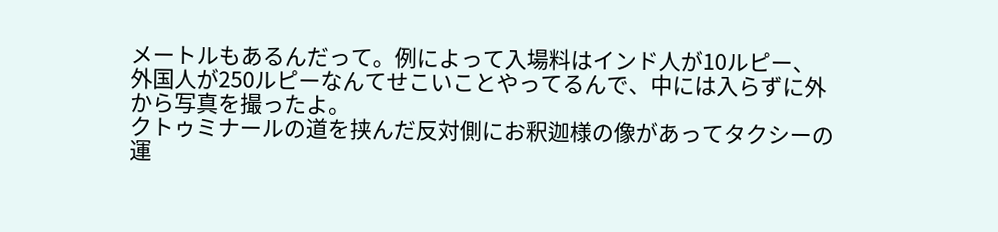メートルもあるんだって。例によって入場料はインド人が10ルピー、外国人が250ルピーなんてせこいことやってるんで、中には入らずに外から写真を撮ったよ。
クトゥミナールの道を挟んだ反対側にお釈迦様の像があってタクシーの運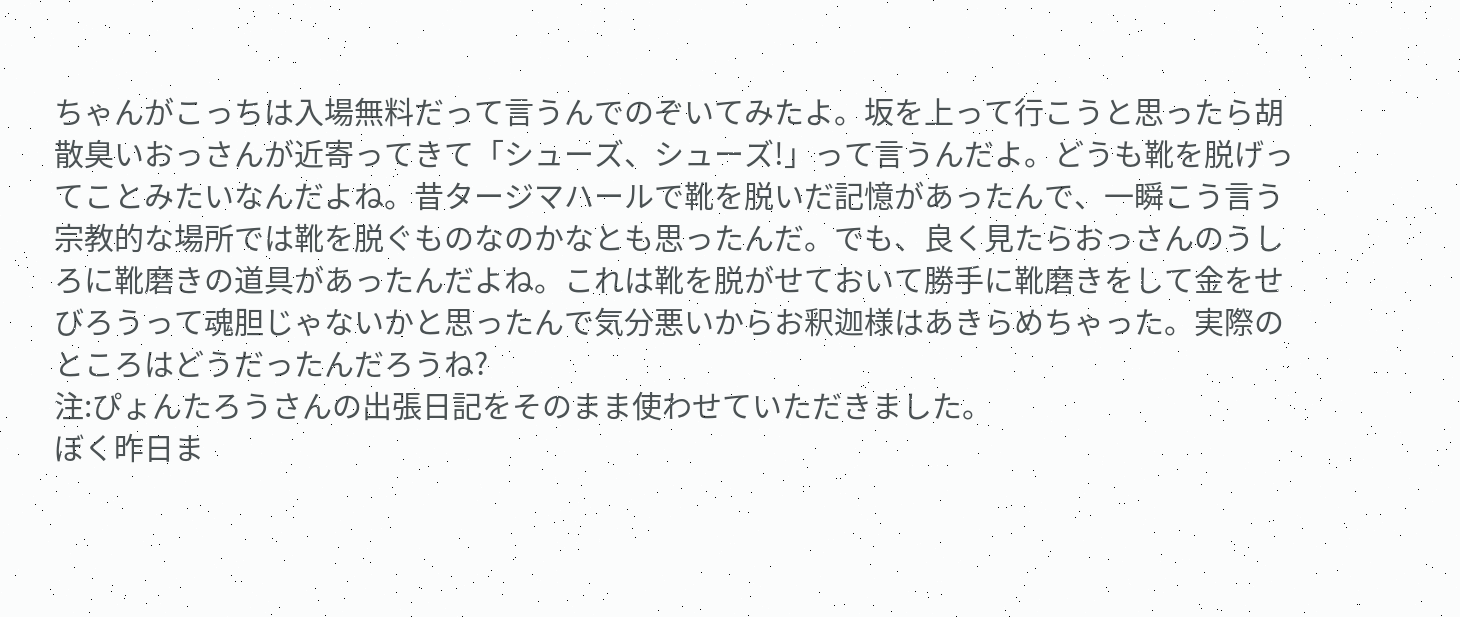ちゃんがこっちは入場無料だって言うんでのぞいてみたよ。坂を上って行こうと思ったら胡散臭いおっさんが近寄ってきて「シューズ、シューズ!」って言うんだよ。どうも靴を脱げってことみたいなんだよね。昔タージマハールで靴を脱いだ記憶があったんで、一瞬こう言う宗教的な場所では靴を脱ぐものなのかなとも思ったんだ。でも、良く見たらおっさんのうしろに靴磨きの道具があったんだよね。これは靴を脱がせておいて勝手に靴磨きをして金をせびろうって魂胆じゃないかと思ったんで気分悪いからお釈迦様はあきらめちゃった。実際のところはどうだったんだろうね?
注:ぴょんたろうさんの出張日記をそのまま使わせていただきました。
ぼく昨日ま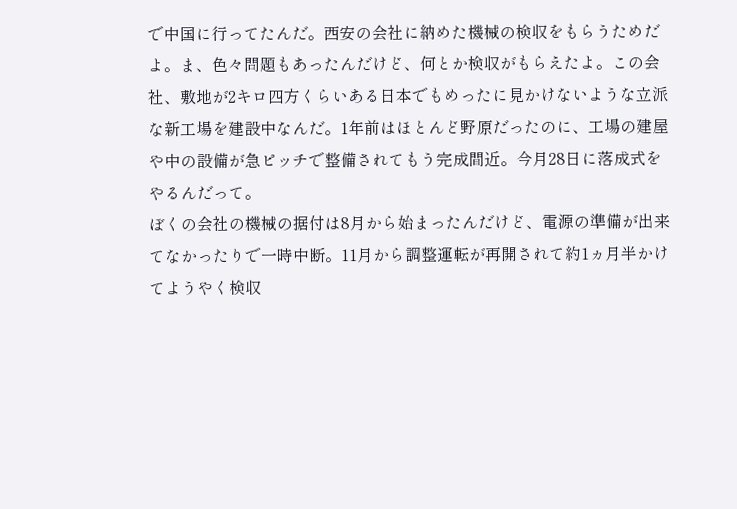で中国に行ってたんだ。西安の会社に納めた機械の検収をもらうためだよ。ま、色々問題もあったんだけど、何とか検収がもらえたよ。この会社、敷地が2キロ四方くらいある日本でもめったに見かけないような立派な新工場を建設中なんだ。1年前はほとんど野原だったのに、工場の建屋や中の設備が急ピッチで整備されてもう完成間近。今月28日に落成式をやるんだって。
ぼくの会社の機械の据付は8月から始まったんだけど、電源の準備が出来てなかったりで一時中断。11月から調整運転が再開されて約1ヵ月半かけてようやく検収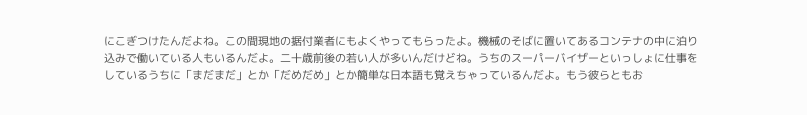にこぎつけたんだよね。この間現地の据付業者にもよくやってもらったよ。機械のそばに置いてあるコンテナの中に泊り込みで働いている人もいるんだよ。二十歳前後の若い人が多いんだけどね。うちのスーパーバイザーといっしょに仕事をしているうちに「まだまだ」とか「だめだめ」とか簡単な日本語も覚えちゃっているんだよ。もう彼らともお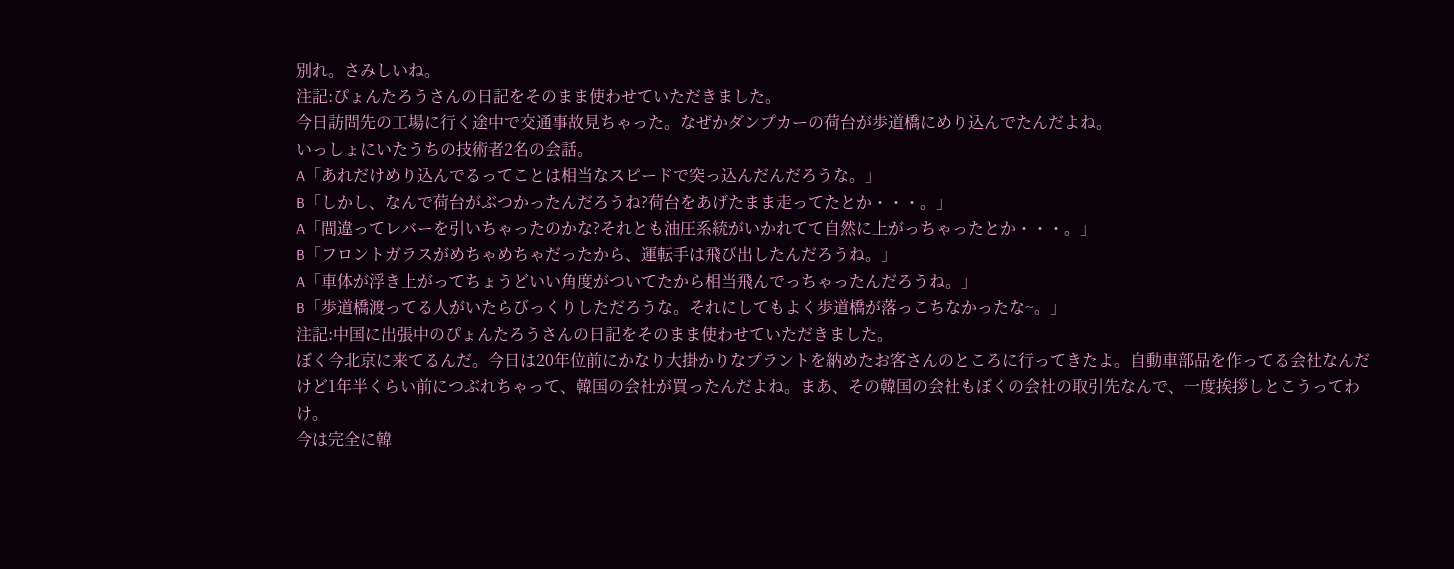別れ。さみしいね。
注記:ぴょんたろうさんの日記をそのまま使わせていただきました。
今日訪問先の工場に行く途中で交通事故見ちゃった。なぜかダンプカーの荷台が歩道橋にめり込んでたんだよね。
いっしょにいたうちの技術者2名の会話。
A「あれだけめり込んでるってことは相当なスピードで突っ込んだんだろうな。」
B「しかし、なんで荷台がぶつかったんだろうね?荷台をあげたまま走ってたとか・・・。」
A「間違ってレバーを引いちゃったのかな?それとも油圧系統がいかれてて自然に上がっちゃったとか・・・。」
B「フロントガラスがめちゃめちゃだったから、運転手は飛び出したんだろうね。」
A「車体が浮き上がってちょうどいい角度がついてたから相当飛んでっちゃったんだろうね。」
B「歩道橋渡ってる人がいたらびっくりしただろうな。それにしてもよく歩道橋が落っこちなかったな~。」
注記:中国に出張中のぴょんたろうさんの日記をそのまま使わせていただきました。
ぼく今北京に来てるんだ。今日は20年位前にかなり大掛かりなプラントを納めたお客さんのところに行ってきたよ。自動車部品を作ってる会社なんだけど1年半くらい前につぶれちゃって、韓国の会社が買ったんだよね。まあ、その韓国の会社もぼくの会社の取引先なんで、一度挨拶しとこうってわけ。
今は完全に韓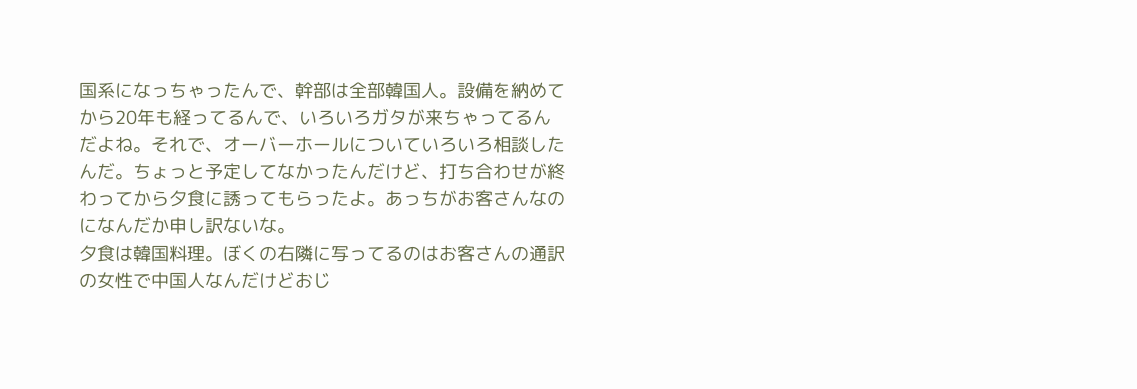国系になっちゃったんで、幹部は全部韓国人。設備を納めてから20年も経ってるんで、いろいろガタが来ちゃってるんだよね。それで、オーバーホールについていろいろ相談したんだ。ちょっと予定してなかったんだけど、打ち合わせが終わってから夕食に誘ってもらったよ。あっちがお客さんなのになんだか申し訳ないな。
夕食は韓国料理。ぼくの右隣に写ってるのはお客さんの通訳の女性で中国人なんだけどおじ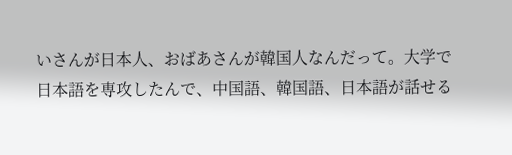いさんが日本人、おばあさんが韓国人なんだって。大学で日本語を専攻したんで、中国語、韓国語、日本語が話せる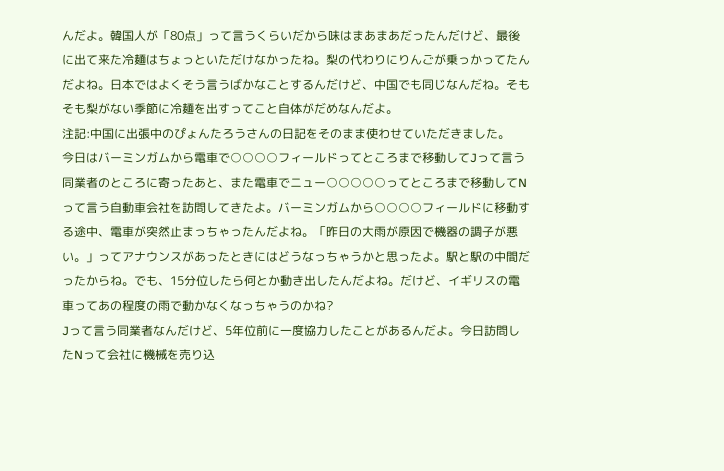んだよ。韓国人が「80点」って言うくらいだから味はまあまあだったんだけど、最後に出て来た冷麺はちょっといただけなかったね。梨の代わりにりんごが乗っかってたんだよね。日本ではよくそう言うばかなことするんだけど、中国でも同じなんだね。そもそも梨がない季節に冷麺を出すってこと自体がだめなんだよ。
注記:中国に出張中のぴょんたろうさんの日記をそのまま使わせていただきました。
今日はバーミンガムから電車で○○○○フィールドってところまで移動してJって言う同業者のところに寄ったあと、また電車でニュー○○○○○ってところまで移動してNって言う自動車会社を訪問してきたよ。バーミンガムから○○○○フィールドに移動する途中、電車が突然止まっちゃったんだよね。「昨日の大雨が原因で機器の調子が悪い。」ってアナウンスがあったときにはどうなっちゃうかと思ったよ。駅と駅の中間だったからね。でも、15分位したら何とか動き出したんだよね。だけど、イギリスの電車ってあの程度の雨で動かなくなっちゃうのかね?
Jって言う同業者なんだけど、5年位前に一度協力したことがあるんだよ。今日訪問したNって会社に機械を売り込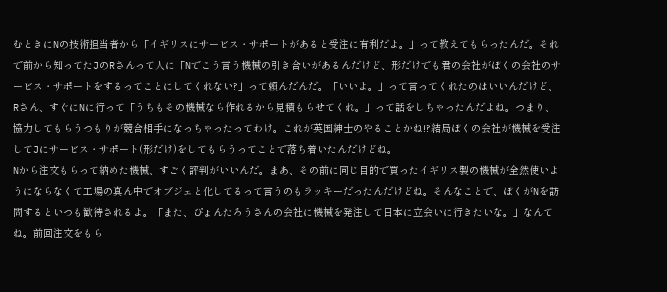むときにNの技術担当者から「イギリスにサービス・サポートがあると受注に有利だよ。」って教えてもらったんだ。それで前から知ってたJのRさんって人に「Nでこう言う機械の引き合いがあるんだけど、形だけでも君の会社がぼくの会社のサービス・サポートをするってことにしてくれない?」って頼んだんだ。「いいよ。」って言ってくれたのはいいんだけど、Rさん、すぐにNに行って「うちもその機械なら作れるから見積もらせてくれ。」って話をしちゃったんだよね。つまり、協力してもらうつもりが競合相手になっちゃったってわけ。これが英国紳士のやることかね!?結局ぼくの会社が機械を受注してJにサービス・サポート(形だけ)をしてもらうってことで落ち着いたんだけどね。
Nから注文もらって納めた機械、すごく評判がいいんだ。まあ、その前に同じ目的で買ったイギリス製の機械が全然使いようにならなくて工場の真ん中でオブジェと化してるって言うのもラッキーだったんだけどね。そんなことで、ぼくがNを訪問するといつも歓待されるよ。「また、ぴょんたろうさんの会社に機械を発注して日本に立会いに行きたいな。」なんてね。前回注文をもら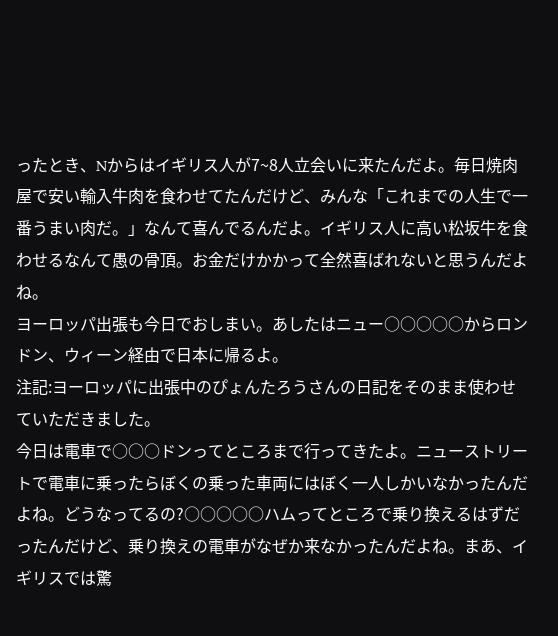ったとき、Nからはイギリス人が7~8人立会いに来たんだよ。毎日焼肉屋で安い輸入牛肉を食わせてたんだけど、みんな「これまでの人生で一番うまい肉だ。」なんて喜んでるんだよ。イギリス人に高い松坂牛を食わせるなんて愚の骨頂。お金だけかかって全然喜ばれないと思うんだよね。
ヨーロッパ出張も今日でおしまい。あしたはニュー○○○○○からロンドン、ウィーン経由で日本に帰るよ。
注記:ヨーロッパに出張中のぴょんたろうさんの日記をそのまま使わせていただきました。
今日は電車で○○○ドンってところまで行ってきたよ。ニューストリートで電車に乗ったらぼくの乗った車両にはぼく一人しかいなかったんだよね。どうなってるの?○○○○○ハムってところで乗り換えるはずだったんだけど、乗り換えの電車がなぜか来なかったんだよね。まあ、イギリスでは驚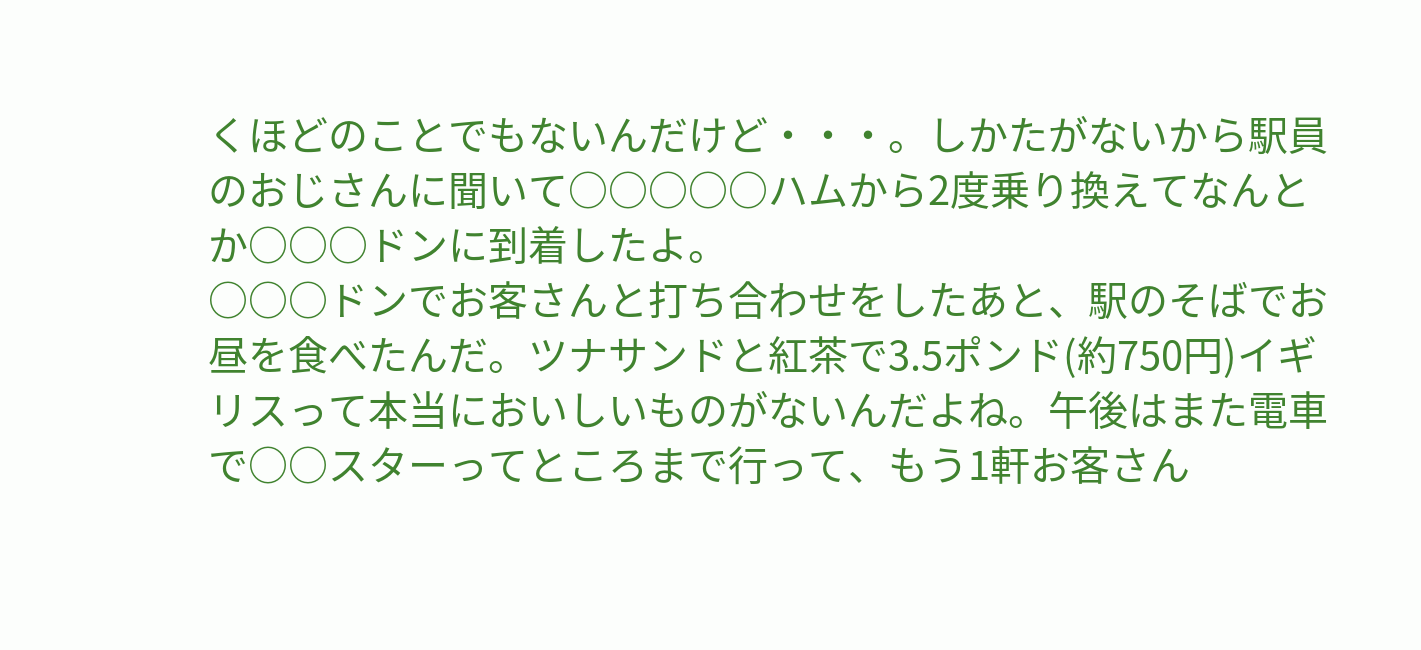くほどのことでもないんだけど・・・。しかたがないから駅員のおじさんに聞いて○○○○○ハムから2度乗り換えてなんとか○○○ドンに到着したよ。
○○○ドンでお客さんと打ち合わせをしたあと、駅のそばでお昼を食べたんだ。ツナサンドと紅茶で3.5ポンド(約750円)イギリスって本当においしいものがないんだよね。午後はまた電車で○○スターってところまで行って、もう1軒お客さん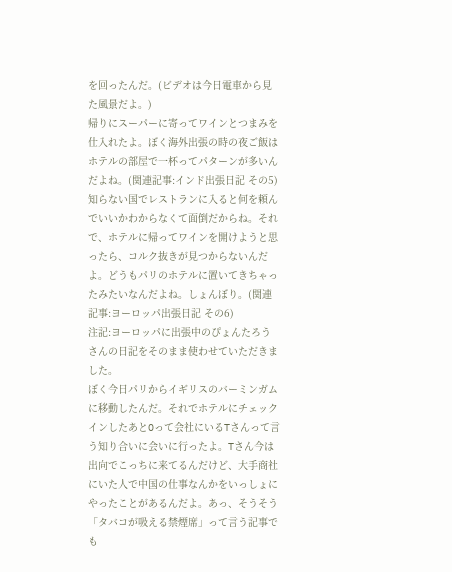を回ったんだ。(ビデオは今日電車から見た風景だよ。)
帰りにスーパーに寄ってワインとつまみを仕入れたよ。ぼく海外出張の時の夜ご飯はホテルの部屋で一杯ってパターンが多いんだよね。(関連記事:インド出張日記 その5)知らない国でレストランに入ると何を頼んでいいかわからなくて面倒だからね。それで、ホテルに帰ってワインを開けようと思ったら、コルク抜きが見つからないんだよ。どうもパリのホテルに置いてきちゃったみたいなんだよね。しょんぼり。(関連記事:ヨーロッパ出張日記 その6)
注記:ヨーロッパに出張中のぴょんたろうさんの日記をそのまま使わせていただきました。
ぼく今日パリからイギリスのバーミンガムに移動したんだ。それでホテルにチェックインしたあとOって会社にいるTさんって言う知り合いに会いに行ったよ。Tさん今は出向でこっちに来てるんだけど、大手商社にいた人で中国の仕事なんかをいっしょにやったことがあるんだよ。あっ、そうそう「タバコが吸える禁煙席」って言う記事でも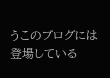うこのブログには登場している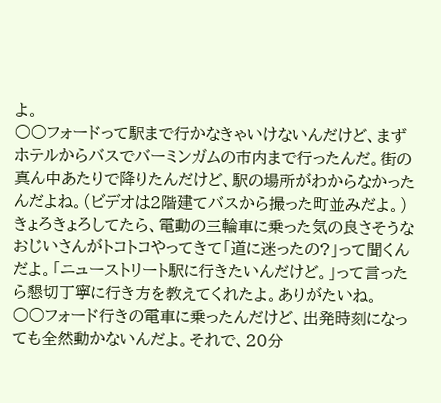よ。
○○フォードって駅まで行かなきゃいけないんだけど、まずホテルからバスでバーミンガムの市内まで行ったんだ。街の真ん中あたりで降りたんだけど、駅の場所がわからなかったんだよね。(ビデオは2階建てバスから撮った町並みだよ。)きょろきょろしてたら、電動の三輪車に乗った気の良さそうなおじいさんがトコトコやってきて「道に迷ったの?」って聞くんだよ。「ニューストリート駅に行きたいんだけど。」って言ったら懇切丁寧に行き方を教えてくれたよ。ありがたいね。
○○フォード行きの電車に乗ったんだけど、出発時刻になっても全然動かないんだよ。それで、20分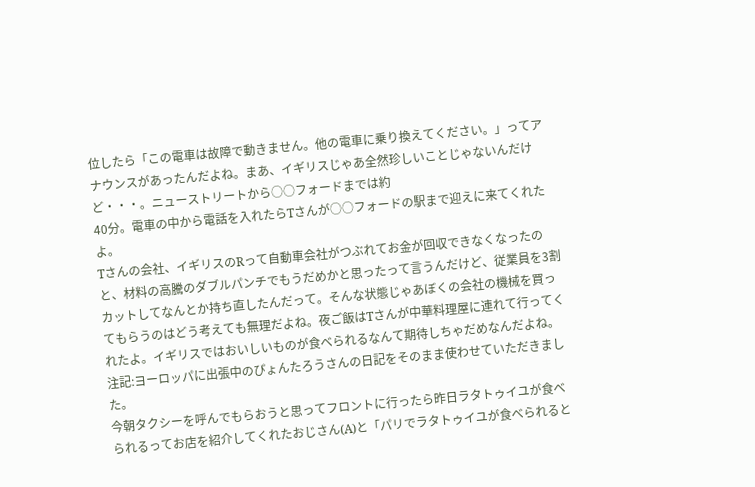位したら「この電車は故障で動きません。他の電車に乗り換えてください。」ってアナウンスがあったんだよね。まあ、イギリスじゃあ全然珍しいことじゃないんだけど・・・。ニューストリートから○○フォードまでは約
40分。電車の中から電話を入れたらTさんが○○フォードの駅まで迎えに来てくれたよ。
Tさんの会社、イギリスのRって自動車会社がつぶれてお金が回収できなくなったのと、材料の高騰のダブルパンチでもうだめかと思ったって言うんだけど、従業員を3割カットしてなんとか持ち直したんだって。そんな状態じゃあぼくの会社の機械を買ってもらうのはどう考えても無理だよね。夜ご飯はTさんが中華料理屋に連れて行ってくれたよ。イギリスではおいしいものが食べられるなんて期待しちゃだめなんだよね。
注記:ヨーロッパに出張中のぴょんたろうさんの日記をそのまま使わせていただきました。
今朝タクシーを呼んでもらおうと思ってフロントに行ったら昨日ラタトゥイユが食べられるってお店を紹介してくれたおじさん(A)と「パリでラタトゥイユが食べられると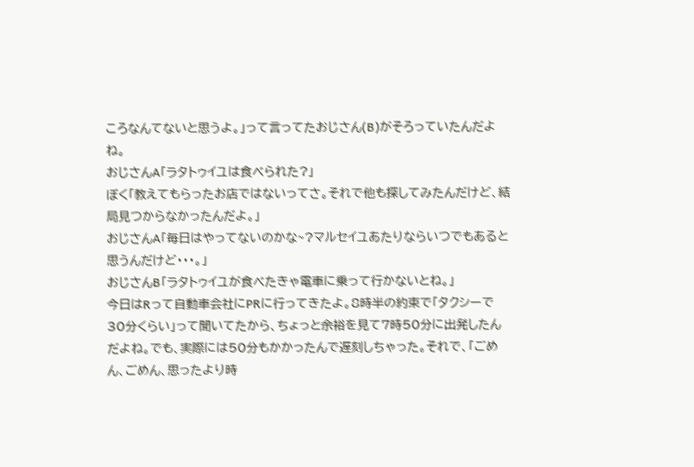ころなんてないと思うよ。」って言ってたおじさん(B)がそろっていたんだよね。
おじさんA「ラタトゥイユは食べられた?」
ぼく「教えてもらったお店ではないってさ。それで他も探してみたんだけど、結局見つからなかったんだよ。」
おじさんA「毎日はやってないのかな~?マルセイユあたりならいつでもあると思うんだけど・・・。」
おじさんB「ラタトゥイユが食べたきゃ電車に乗って行かないとね。」
今日はRって自動車会社にPRに行ってきたよ。8時半の約束で「タクシーで30分くらい」って聞いてたから、ちょっと余裕を見て7時50分に出発したんだよね。でも、実際には50分もかかったんで遅刻しちゃった。それで、「ごめん、ごめん、思ったより時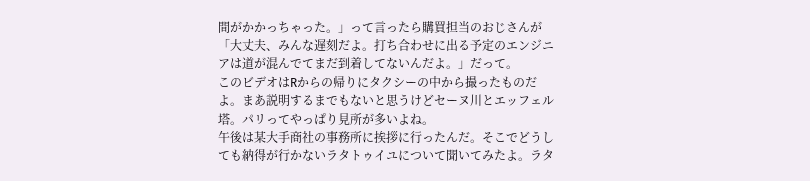間がかかっちゃった。」って言ったら購買担当のおじさんが「大丈夫、みんな遅刻だよ。打ち合わせに出る予定のエンジニアは道が混んでてまだ到着してないんだよ。」だって。
このビデオはRからの帰りにタクシーの中から撮ったものだよ。まあ説明するまでもないと思うけどセーヌ川とエッフェル塔。パリってやっぱり見所が多いよね。
午後は某大手商社の事務所に挨拶に行ったんだ。そこでどうしても納得が行かないラタトゥイユについて聞いてみたよ。ラタ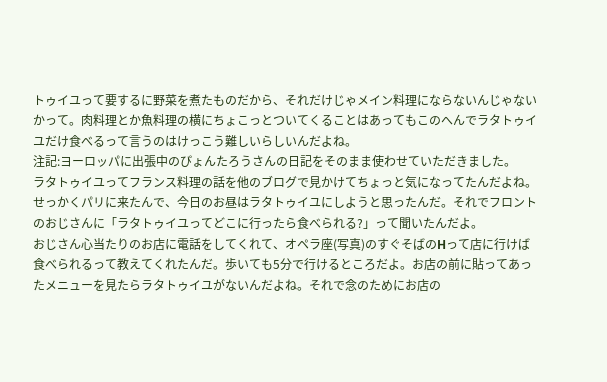トゥイユって要するに野菜を煮たものだから、それだけじゃメイン料理にならないんじゃないかって。肉料理とか魚料理の横にちょこっとついてくることはあってもこのへんでラタトゥイユだけ食べるって言うのはけっこう難しいらしいんだよね。
注記:ヨーロッパに出張中のぴょんたろうさんの日記をそのまま使わせていただきました。
ラタトゥイユってフランス料理の話を他のブログで見かけてちょっと気になってたんだよね。せっかくパリに来たんで、今日のお昼はラタトゥイユにしようと思ったんだ。それでフロントのおじさんに「ラタトゥイユってどこに行ったら食べられる?」って聞いたんだよ。
おじさん心当たりのお店に電話をしてくれて、オペラ座(写真)のすぐそばのHって店に行けば食べられるって教えてくれたんだ。歩いても5分で行けるところだよ。お店の前に貼ってあったメニューを見たらラタトゥイユがないんだよね。それで念のためにお店の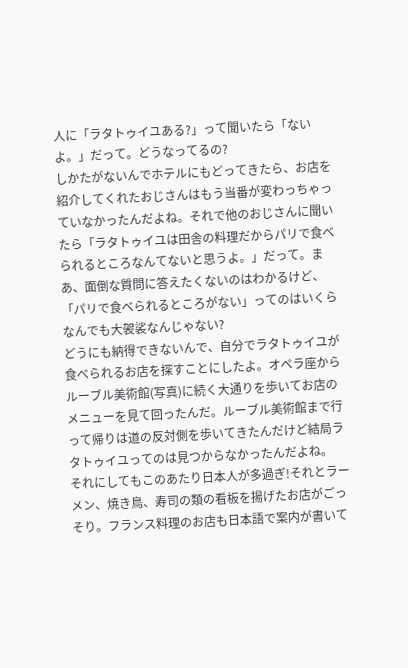人に「ラタトゥイユある?」って聞いたら「ないよ。」だって。どうなってるの?
しかたがないんでホテルにもどってきたら、お店を紹介してくれたおじさんはもう当番が変わっちゃっていなかったんだよね。それで他のおじさんに聞いたら「ラタトゥイユは田舎の料理だからパリで食べられるところなんてないと思うよ。」だって。まあ、面倒な質問に答えたくないのはわかるけど、「パリで食べられるところがない」ってのはいくらなんでも大袈裟なんじゃない?
どうにも納得できないんで、自分でラタトゥイユが食べられるお店を探すことにしたよ。オペラ座からルーブル美術館(写真)に続く大通りを歩いてお店のメニューを見て回ったんだ。ルーブル美術館まで行って帰りは道の反対側を歩いてきたんだけど結局ラタトゥイユってのは見つからなかったんだよね。
それにしてもこのあたり日本人が多過ぎ!それとラーメン、焼き鳥、寿司の類の看板を揚げたお店がごっそり。フランス料理のお店も日本語で案内が書いて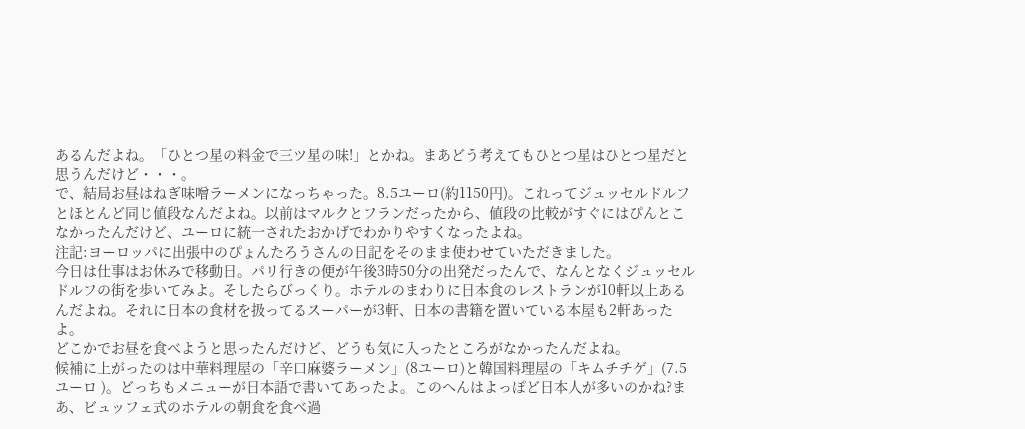あるんだよね。「ひとつ星の料金で三ツ星の味!」とかね。まあどう考えてもひとつ星はひとつ星だと思うんだけど・・・。
で、結局お昼はねぎ味噌ラーメンになっちゃった。8.5ユーロ(約1150円)。これってジュッセルドルフとほとんど同じ値段なんだよね。以前はマルクとフランだったから、値段の比較がすぐにはぴんとこなかったんだけど、ユーロに統一されたおかげでわかりやすくなったよね。
注記:ヨーロッパに出張中のぴょんたろうさんの日記をそのまま使わせていただきました。
今日は仕事はお休みで移動日。パリ行きの便が午後3時50分の出発だったんで、なんとなくジュッセルドルフの街を歩いてみよ。そしたらびっくり。ホテルのまわりに日本食のレストランが10軒以上あるんだよね。それに日本の食材を扱ってるスーパーが3軒、日本の書籍を置いている本屋も2軒あったよ。
どこかでお昼を食べようと思ったんだけど、どうも気に入ったところがなかったんだよね。
候補に上がったのは中華料理屋の「辛口麻婆ラーメン」(8ユーロ)と韓国料理屋の「キムチチゲ」(7.5ユーロ )。どっちもメニューが日本語で書いてあったよ。このへんはよっぽど日本人が多いのかね?まあ、ビュッフェ式のホテルの朝食を食べ過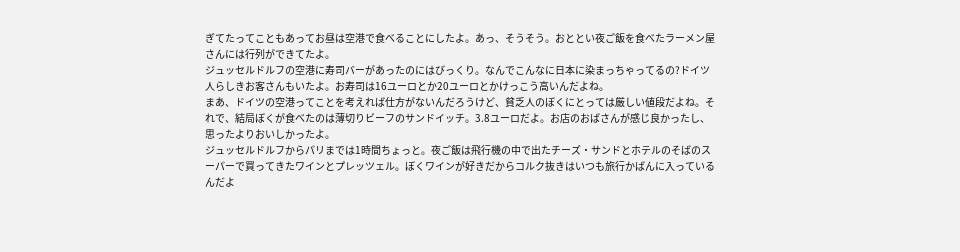ぎてたってこともあってお昼は空港で食べることにしたよ。あっ、そうそう。おととい夜ご飯を食べたラーメン屋さんには行列ができてたよ。
ジュッセルドルフの空港に寿司バーがあったのにはびっくり。なんでこんなに日本に染まっちゃってるの?ドイツ人らしきお客さんもいたよ。お寿司は16ユーロとか20ユーロとかけっこう高いんだよね。
まあ、ドイツの空港ってことを考えれば仕方がないんだろうけど、貧乏人のぼくにとっては厳しい値段だよね。それで、結局ぼくが食べたのは薄切りビーフのサンドイッチ。3.8ユーロだよ。お店のおばさんが感じ良かったし、思ったよりおいしかったよ。
ジュッセルドルフからパリまでは1時間ちょっと。夜ご飯は飛行機の中で出たチーズ・サンドとホテルのそばのスーパーで買ってきたワインとプレッツェル。ぼくワインが好きだからコルク抜きはいつも旅行かばんに入っているんだよ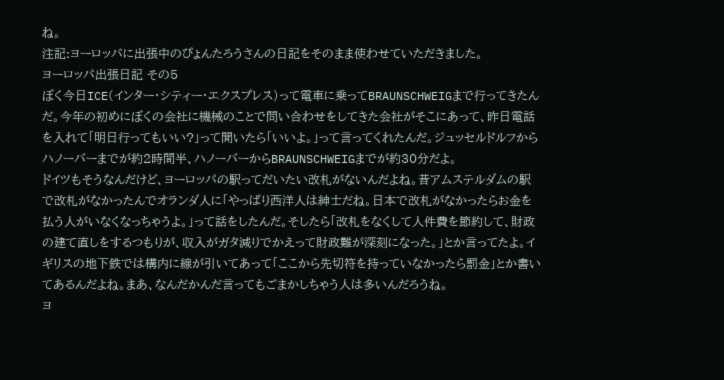ね。
注記:ヨーロッパに出張中のぴょんたろうさんの日記をそのまま使わせていただきました。
ヨーロッパ出張日記 その5
ぼく今日ICE(インター・シティー・エクスプレス)って電車に乗ってBRAUNSCHWEIGまで行ってきたんだ。今年の初めにぼくの会社に機械のことで問い合わせをしてきた会社がそこにあって、昨日電話を入れて「明日行ってもいい?」って聞いたら「いいよ。」って言ってくれたんだ。ジュッセルドルフからハノーバーまでが約2時間半、ハノーバーからBRAUNSCHWEIGまでが約30分だよ。
ドイツもそうなんだけど、ヨーロッパの駅ってだいたい改札がないんだよね。昔アムステルダムの駅で改札がなかったんでオランダ人に「やっぱり西洋人は紳士だね。日本で改札がなかったらお金を払う人がいなくなっちゃうよ。」って話をしたんだ。そしたら「改札をなくして人件費を節約して、財政の建て直しをするつもりが、収入がガタ減りでかえって財政難が深刻になった。」とか言ってたよ。イギリスの地下鉄では構内に線が引いてあって「ここから先切符を持っていなかったら罰金」とか書いてあるんだよね。まあ、なんだかんだ言ってもごまかしちゃう人は多いんだろうね。
ヨ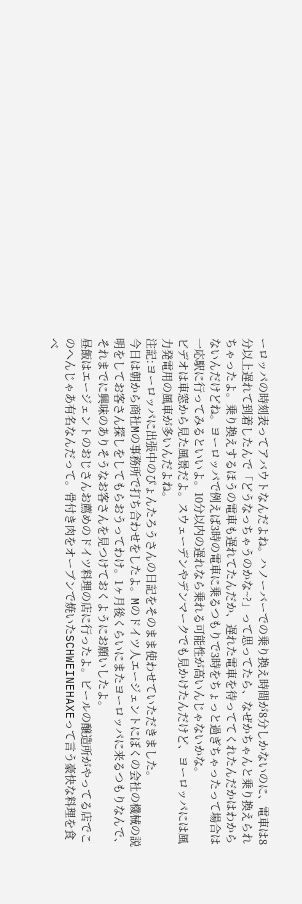ーロッパの時刻表ってアバウトなんだよね。ハノーバーでの乗り換え時間が8分しかないのに、電車は8分以上遅れて到着したんで「どうなっちゃうのかな~?」って思ってたら、なぜかちゃんと乗り換えられちゃったよ。乗り換えするほうの電車も遅れてたんだか、遅れた電車を待っててくれたんだかはわからないんだけどね。ヨーロッパで例えば3時の電車に乗るつもりで3時をちょっと過ぎちゃったって場合は一応駅に行ってみるといいよ。10分以内の遅れなら乗れる可能性が高いんじゃないかな。
ビデオは車窓から見た風景だよ。スウェーデンやデンマークでも見かけたんだけど、ヨーロッパには風力発電用の風車が多いんだよね。
注記:ヨーロッパに出張中のぴょんたろうさんの日記をそのまま使わせていただきました。
今日は朝から商社Mの事務所で打ち合わせをしたよ。Mのドイツ人エージェントにぼくの会社の機械の説明をしてお客さん探しをしてもらおうってわけ。1ヶ月後くらいにまたヨーロッパに来るつもりなんで、それまでに興味のありそうなお客さんを見つけておくようにお願いしたよ。
昼飯はエージェントのおじさんお薦めのドイツ料理の店に行ったよ。ビールの醸造所がやってる店でこのへんじゃあ有名なんだって。骨付き肉をオーブンで焼いたSCHWEINEHAXEって言う豪快な料理を食べ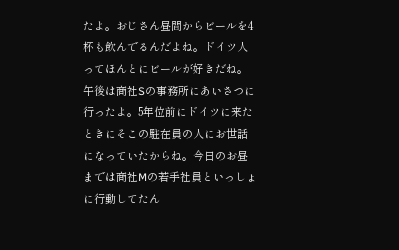たよ。おじさん昼間からビールを4杯も飲んでるんだよね。ドイツ人ってほんとにビールが好きだね。
午後は商社Sの事務所にあいさつに行ったよ。5年位前にドイツに来たときにそこの駐在員の人にお世話になっていたからね。今日のお昼までは商社Mの若手社員といっしょに行動してたん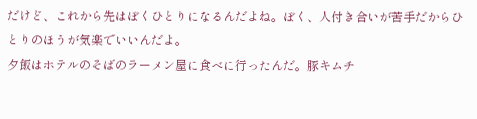だけど、これから先はぼくひとりになるんだよね。ぼく、人付き合いが苦手だからひとりのほうが気楽でいいんだよ。
夕飯はホテルのそばのラーメン屋に食べに行ったんだ。豚キムチ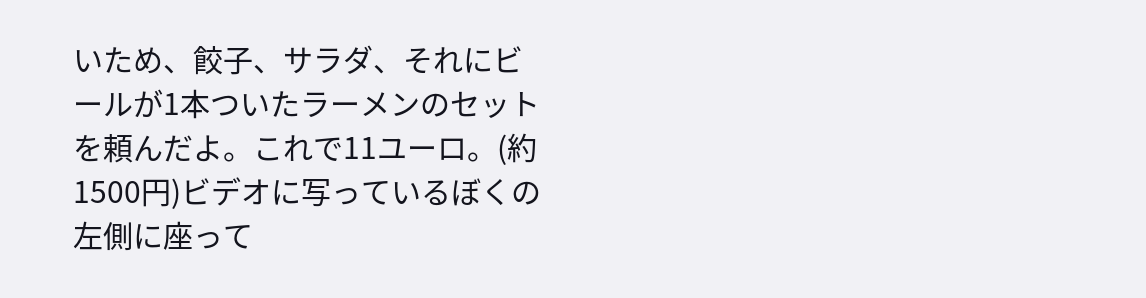いため、餃子、サラダ、それにビールが1本ついたラーメンのセットを頼んだよ。これで11ユーロ。(約1500円)ビデオに写っているぼくの左側に座って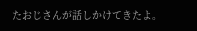たおじさんが話しかけてきたよ。